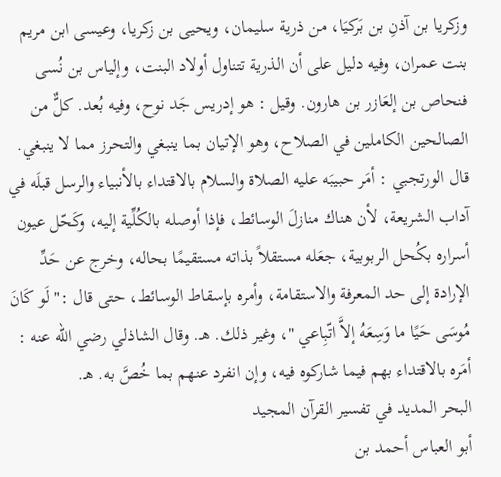وزكريا بن آذنِ بن بَركيَا، من ذرية سليمان، ويحيى بن زكريا، وعيسى ابن مريم بنت عمران، وفيه دليل على أن الذرية تتناول أولاد البنت، وإلياس بن نُسى فنحاص بن إلعَازر بن هارون. وقيل : هو إدريس جَد نوح، وفيه بُعد. كلٌّ من الصالحين الكاملين في الصلاح، وهو الإتيان بما ينبغي والتحرز مما لا ينبغي.
قال الورتجبي : أمَر حبيبَه عليه الصلاة والسلام بالاقتداء بالأنبياء والرسل قبلَه في آداب الشريعة، لأن هناك منازلَ الوسائط، فإذا أوصله بالكُلِّية إليه، وكَحّل عيون أسراره بكُحل الربوبية، جعَله مستقلاً بذاته مستقيمًا بحاله، وخرج عن حَدِّ الإرادة إلى حد المعرفة والاستقامة، وأمره بإسقاط الوسائط، حتى قال :" لَو كَانَ مُوسَى حَيًا ما وَسِعَهُ إلاَّ اتّبِاعي "، وغير ذلك. هـ. وقال الشاذلي رضي الله عنه : أمَره بالاقتداء بهم فيما شاركوه فيه، وإن انفرد عنهم بما خُصَّ به. هـ.
البحر المديد في تفسير القرآن المجيد
أبو العباس أحمد بن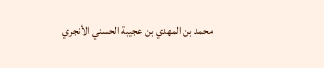محمد بن المهدي بن عجيبة الحسني الأنجري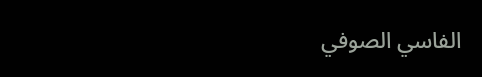الفاسي الصوفي